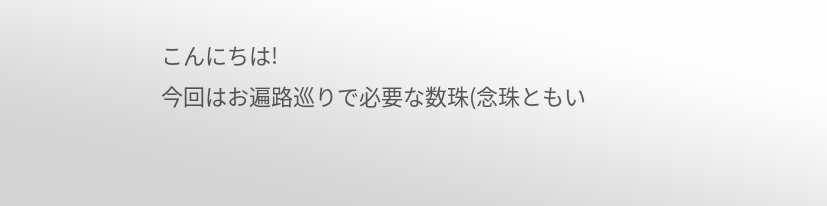こんにちは!
今回はお遍路巡りで必要な数珠(念珠ともい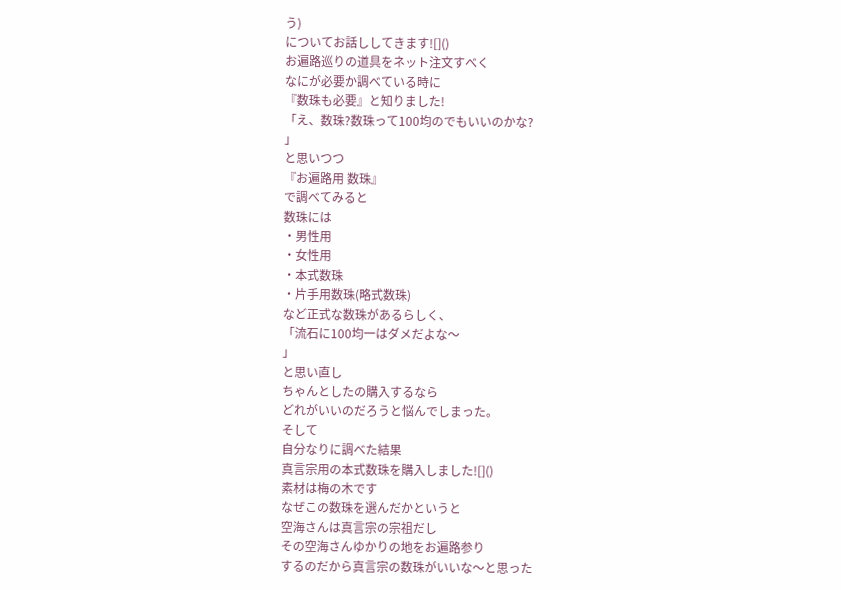う)
についてお話ししてきます![]()
お遍路巡りの道具をネット注文すべく
なにが必要か調べている時に
『数珠も必要』と知りました!
「え、数珠?数珠って100均のでもいいのかな?
」
と思いつつ
『お遍路用 数珠』
で調べてみると
数珠には
・男性用
・女性用
・本式数珠
・片手用数珠(略式数珠)
など正式な数珠があるらしく、
「流石に100均一はダメだよな〜
」
と思い直し
ちゃんとしたの購入するなら
どれがいいのだろうと悩んでしまった。
そして
自分なりに調べた結果
真言宗用の本式数珠を購入しました![]()
素材は梅の木です
なぜこの数珠を選んだかというと
空海さんは真言宗の宗祖だし
その空海さんゆかりの地をお遍路参り
するのだから真言宗の数珠がいいな〜と思った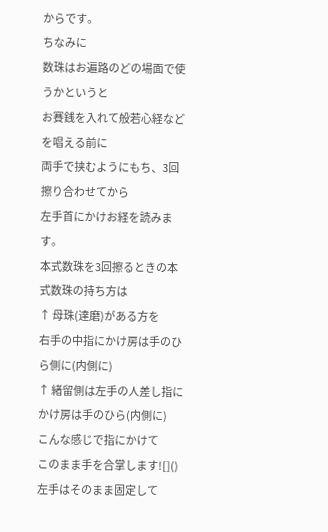からです。
ちなみに
数珠はお遍路のどの場面で使うかというと
お賽銭を入れて般若心経などを唱える前に
両手で挟むようにもち、3回擦り合わせてから
左手首にかけお経を読みます。
本式数珠を3回擦るときの本式数珠の持ち方は
↑ 母珠(達磨)がある方を
右手の中指にかけ房は手のひら側に(内側に)
↑ 緒留側は左手の人差し指にかけ房は手のひら(内側に)
こんな感じで指にかけて
このまま手を合掌します![]()
左手はそのまま固定して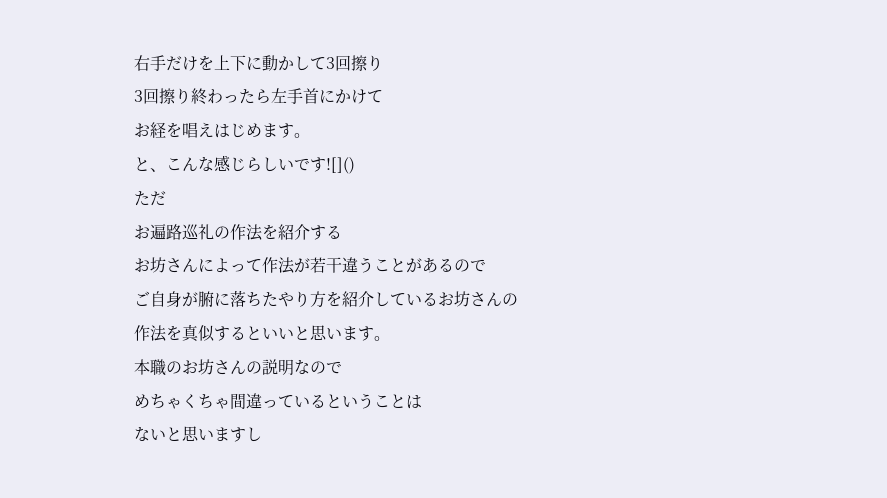右手だけを上下に動かして3回擦り
3回擦り終わったら左手首にかけて
お経を唱えはじめます。
と、こんな感じらしいです![]()
ただ
お遍路巡礼の作法を紹介する
お坊さんによって作法が若干違うことがあるので
ご自身が腑に落ちたやり方を紹介しているお坊さんの
作法を真似するといいと思います。
本職のお坊さんの説明なので
めちゃくちゃ間違っているということは
ないと思いますし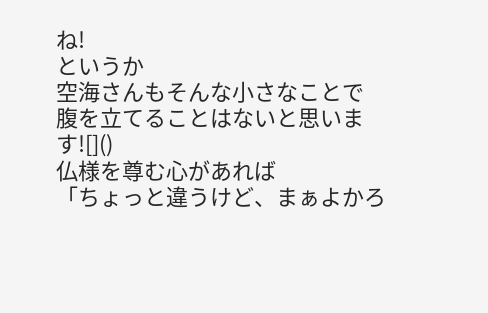ね!
というか
空海さんもそんな小さなことで
腹を立てることはないと思います![]()
仏様を尊む心があれば
「ちょっと違うけど、まぁよかろ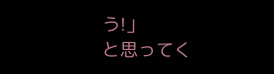う!」
と思ってく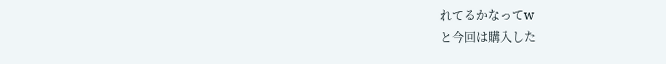れてるかなってw
と今回は購入した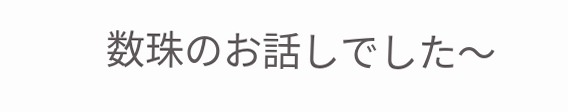数珠のお話しでした〜